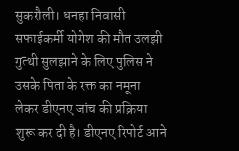सुकरौली। धनहा निवासी सफाईकर्मी योगेश की मौत उलझी गुत्थी सुलझाने के लिए पुलिस ने उसके पिता के रक्त का नमूना लेकर डीएनए जांच की प्रक्रिया शुरू कर दी है। डीएनए रिपोर्ट आने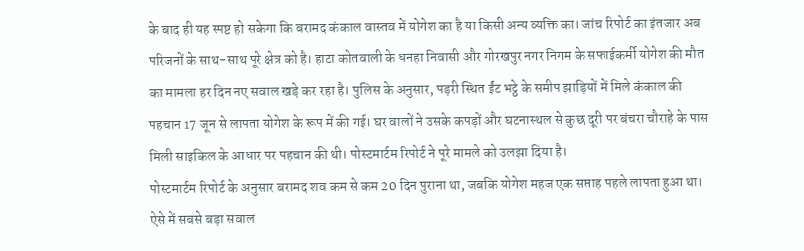के बाद ही यह स्पष्ट हो सकेगा कि बरामद कंकाल वास्तव में योगेश का है या किसी अन्य व्यक्ति का। जांच रिपोर्ट का इंतजार अब परिजनों के साथ-साथ पूरे क्षेत्र को है। हाटा कोतवाली के धनहा निवासी और गोरखपुर नगर निगम के सफाईकर्मी योगेश की मौत का मामला हर दिन नए सवाल खड़े कर रहा है। पुलिस के अनुसार, पड़री स्थित ईंट भट्ठे के समीप झाड़ियों में मिले कंकाल की पहचान 17 जून से लापता योगेश के रूप में की गई। घर वालों ने उसके कपड़ों और घटनास्थल से कुछ दूरी पर बंचरा चौराहे के पास मिली साइकिल के आधार पर पहचान की थी। पोस्टमार्टम रिपोर्ट ने पूरे मामले को उलझा दिया है।
पोस्टमार्टम रिपोर्ट के अनुसार बरामद शव कम से कम 20 दिन पुराना था, जबकि योगेश महज एक सप्ताह पहले लापता हुआ था। ऐसे में सबसे बड़ा सवाल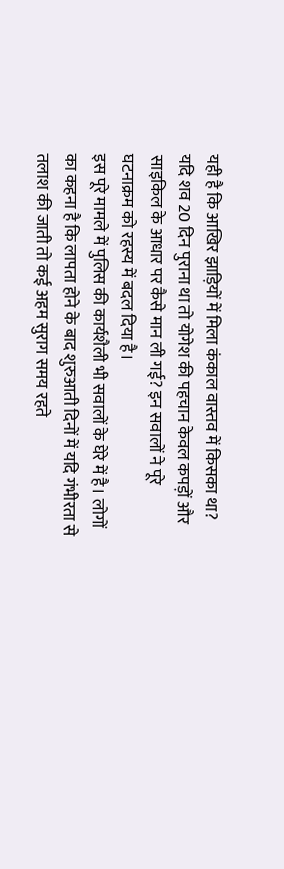यही है कि आखिर झाड़ियों में मिला कंकाल वास्तव में किसका था? यदि शव 20 दिन पुराना था तो योगेश की पहचान केवल कपड़ों और साइकिल के आधार पर कैसे मान ली गई? इन सवालों ने पूरे घटनाक्रम को रहस्य में बदल दिया है।
इस पूरे मामले में पुलिस की कार्यशैली भी सवालों के घेरे में है। लोगों का कहना है कि लापता होने के बाद शुरुआती दिनों में यदि गंभीरता से तलाश की जाती तो कई अहम सुराग समय रहते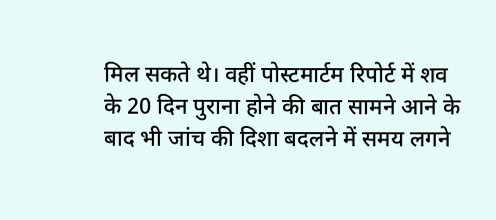मिल सकते थे। वहीं पोस्टमार्टम रिपोर्ट में शव के 20 दिन पुराना होने की बात सामने आने के बाद भी जांच की दिशा बदलने में समय लगने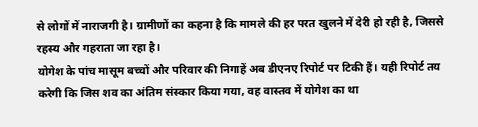से लोगों में नाराजगी है। ग्रामीणों का कहना है कि मामले की हर परत खुलने में देरी हो रही है, जिससे रहस्य और गहराता जा रहा है।
योगेश के पांच मासूम बच्चों और परिवार की निगाहें अब डीएनए रिपोर्ट पर टिकी हैं। यही रिपोर्ट तय करेगी कि जिस शव का अंतिम संस्कार किया गया, वह वास्तव में योगेश का था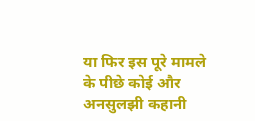या फिर इस पूरे मामले के पीछे कोई और अनसुलझी कहानी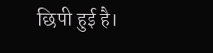छिपी हुई है।